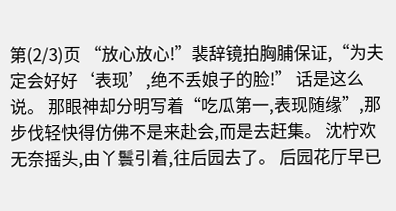第(2/3)页 “放心放心!”裴辞镜拍胸脯保证,“为夫定会好好‘表现’,绝不丢娘子的脸!” 话是这么说。 那眼神却分明写着“吃瓜第一,表现随缘”,那步伐轻快得仿佛不是来赴会,而是去赶集。 沈柠欢无奈摇头,由丫鬟引着,往后园去了。 后园花厅早已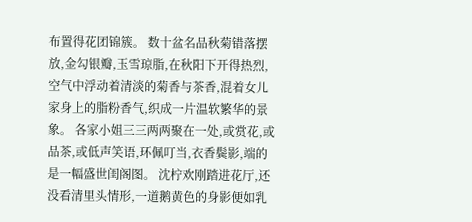布置得花团锦簇。 数十盆名品秋菊错落摆放,金勾银瓣,玉雪琼脂,在秋阳下开得热烈,空气中浮动着清淡的菊香与茶香,混着女儿家身上的脂粉香气,织成一片温软繁华的景象。 各家小姐三三两两聚在一处,或赏花,或品茶,或低声笑语,环佩叮当,衣香鬓影,端的是一幅盛世闺阁图。 沈柠欢刚踏进花厅,还没看清里头情形,一道鹅黄色的身影便如乳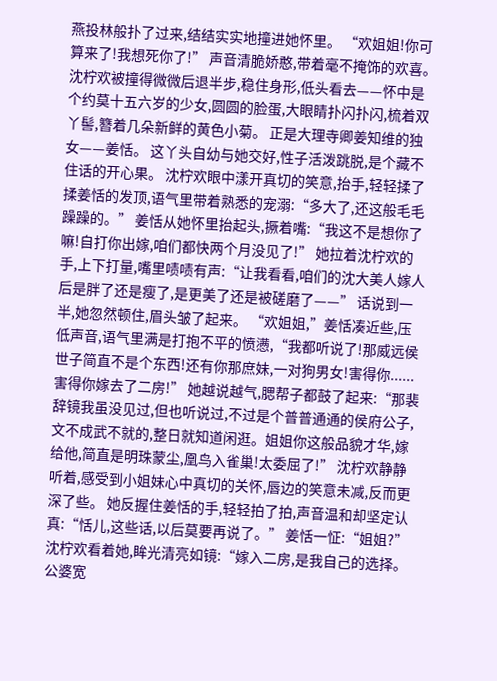燕投林般扑了过来,结结实实地撞进她怀里。 “欢姐姐!你可算来了!我想死你了!” 声音清脆娇憨,带着毫不掩饰的欢喜。 沈柠欢被撞得微微后退半步,稳住身形,低头看去——怀中是个约莫十五六岁的少女,圆圆的脸蛋,大眼睛扑闪扑闪,梳着双丫髻,簪着几朵新鲜的黄色小菊。 正是大理寺卿姜知维的独女——姜恬。 这丫头自幼与她交好,性子活泼跳脱,是个藏不住话的开心果。 沈柠欢眼中漾开真切的笑意,抬手,轻轻揉了揉姜恬的发顶,语气里带着熟悉的宠溺:“多大了,还这般毛毛躁躁的。” 姜恬从她怀里抬起头,撅着嘴:“我这不是想你了嘛!自打你出嫁,咱们都快两个月没见了!” 她拉着沈柠欢的手,上下打量,嘴里啧啧有声:“让我看看,咱们的沈大美人嫁人后是胖了还是瘦了,是更美了还是被磋磨了——” 话说到一半,她忽然顿住,眉头皱了起来。 “欢姐姐,”姜恬凑近些,压低声音,语气里满是打抱不平的愤懑,“我都听说了!那威远侯世子简直不是个东西!还有你那庶妹,一对狗男女!害得你......害得你嫁去了二房!” 她越说越气,腮帮子都鼓了起来:“那裴辞镜我虽没见过,但也听说过,不过是个普普通通的侯府公子,文不成武不就的,整日就知道闲逛。姐姐你这般品貌才华,嫁给他,简直是明珠蒙尘,凰鸟入雀巢!太委屈了!” 沈柠欢静静听着,感受到小姐妹心中真切的关怀,唇边的笑意未减,反而更深了些。 她反握住姜恬的手,轻轻拍了拍,声音温和却坚定认真:“恬儿,这些话,以后莫要再说了。” 姜恬一怔:“姐姐?” 沈柠欢看着她,眸光清亮如镜:“嫁入二房,是我自己的选择。公婆宽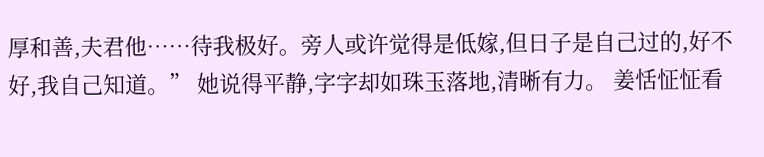厚和善,夫君他……待我极好。旁人或许觉得是低嫁,但日子是自己过的,好不好,我自己知道。” 她说得平静,字字却如珠玉落地,清晰有力。 姜恬怔怔看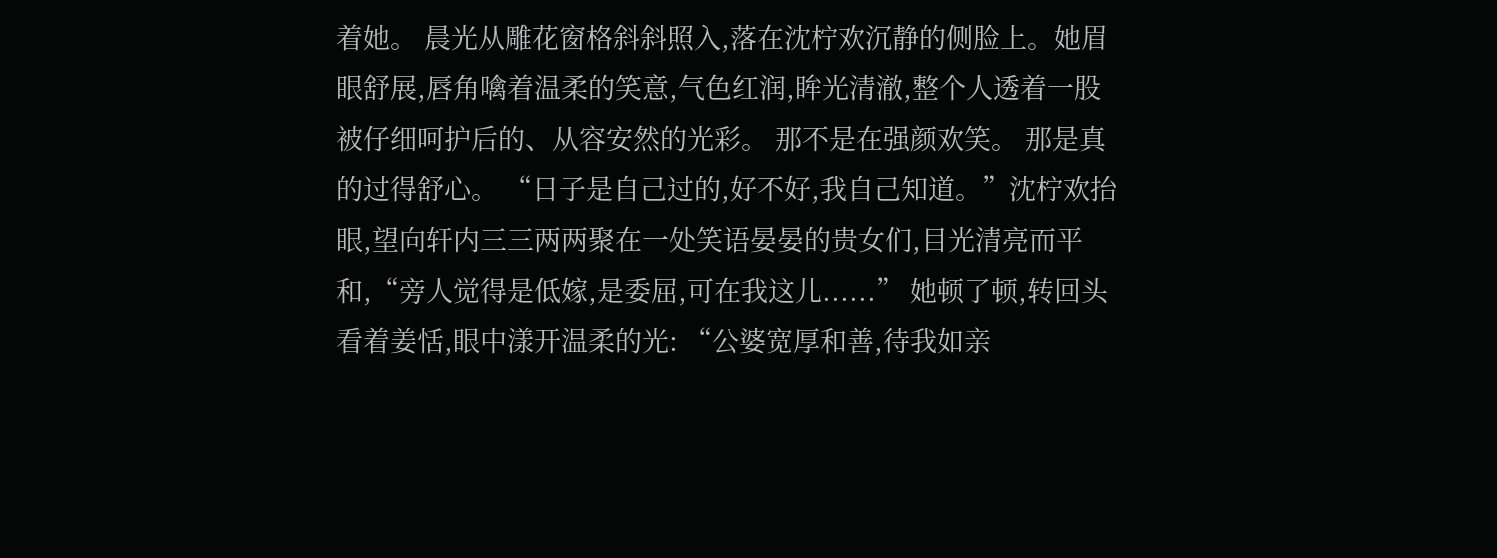着她。 晨光从雕花窗格斜斜照入,落在沈柠欢沉静的侧脸上。她眉眼舒展,唇角噙着温柔的笑意,气色红润,眸光清澈,整个人透着一股被仔细呵护后的、从容安然的光彩。 那不是在强颜欢笑。 那是真的过得舒心。 “日子是自己过的,好不好,我自己知道。”沈柠欢抬眼,望向轩内三三两两聚在一处笑语晏晏的贵女们,目光清亮而平和,“旁人觉得是低嫁,是委屈,可在我这儿......” 她顿了顿,转回头看着姜恬,眼中漾开温柔的光: “公婆宽厚和善,待我如亲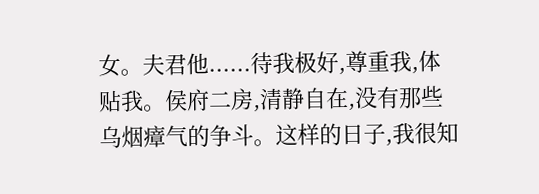女。夫君他......待我极好,尊重我,体贴我。侯府二房,清静自在,没有那些乌烟瘴气的争斗。这样的日子,我很知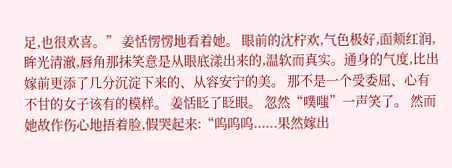足,也很欢喜。” 姜恬愣愣地看着她。 眼前的沈柠欢,气色极好,面颊红润,眸光清澈,唇角那抹笑意是从眼底漾出来的,温软而真实。通身的气度,比出嫁前更添了几分沉淀下来的、从容安宁的美。 那不是一个受委屈、心有不甘的女子该有的模样。 姜恬眨了眨眼。 忽然“噗嗤”一声笑了。 然而她故作伤心地捂着脸,假哭起来:“呜呜呜......果然嫁出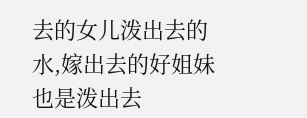去的女儿泼出去的水,嫁出去的好姐妹也是泼出去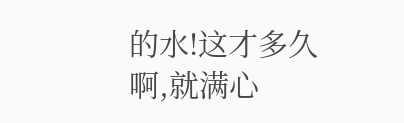的水!这才多久啊,就满心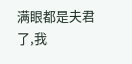满眼都是夫君了,我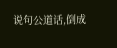说句公道话,倒成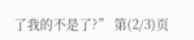了我的不是了?” 第(2/3)页